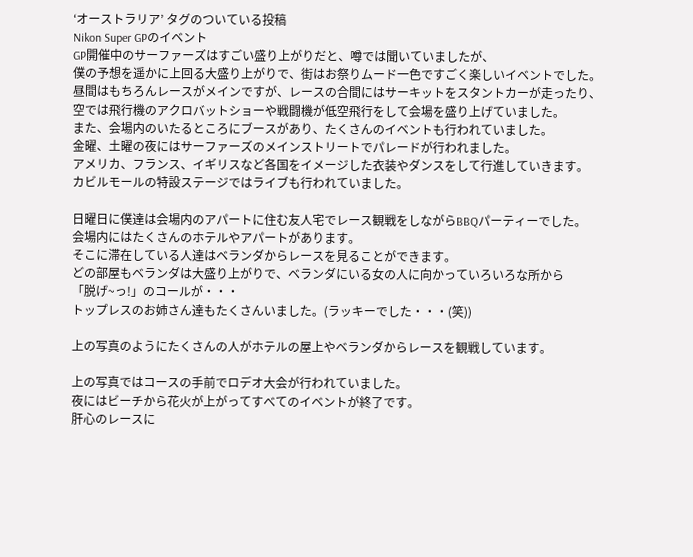‘オーストラリア’ タグのついている投稿
Nikon Super GPのイベント
GP開催中のサーファーズはすごい盛り上がりだと、噂では聞いていましたが、
僕の予想を遥かに上回る大盛り上がりで、街はお祭りムード一色ですごく楽しいイベントでした。
昼間はもちろんレースがメインですが、レースの合間にはサーキットをスタントカーが走ったり、
空では飛行機のアクロバットショーや戦闘機が低空飛行をして会場を盛り上げていました。
また、会場内のいたるところにブースがあり、たくさんのイベントも行われていました。
金曜、土曜の夜にはサーファーズのメインストリートでパレードが行われました。
アメリカ、フランス、イギリスなど各国をイメージした衣装やダンスをして行進していきます。
カビルモールの特設ステージではライブも行われていました。

日曜日に僕達は会場内のアパートに住む友人宅でレース観戦をしながらBBQパーティーでした。
会場内にはたくさんのホテルやアパートがあります。
そこに滞在している人達はベランダからレースを見ることができます。
どの部屋もベランダは大盛り上がりで、ベランダにいる女の人に向かっていろいろな所から
「脱げ~っ!」のコールが・・・
トップレスのお姉さん達もたくさんいました。(ラッキーでした・・・(笑))

上の写真のようにたくさんの人がホテルの屋上やベランダからレースを観戦しています。

上の写真ではコースの手前でロデオ大会が行われていました。
夜にはビーチから花火が上がってすべてのイベントが終了です。
肝心のレースに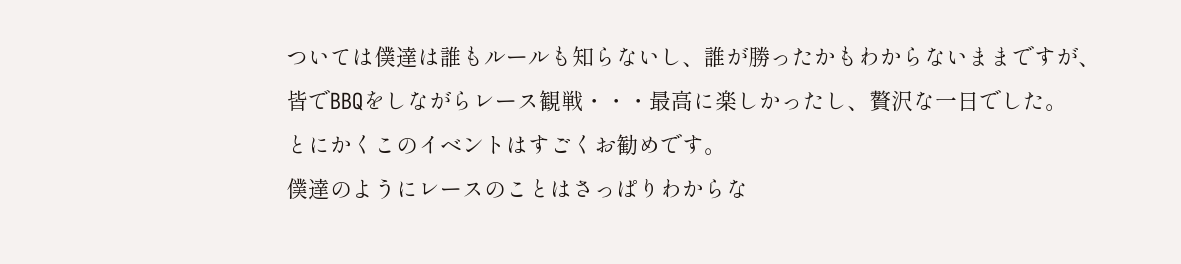ついては僕達は誰もルールも知らないし、誰が勝ったかもわからないままですが、
皆でBBQをしながらレース観戦・・・最高に楽しかったし、贅沢な一日でした。
とにかくこのイベントはすごくお勧めです。
僕達のようにレースのことはさっぱりわからな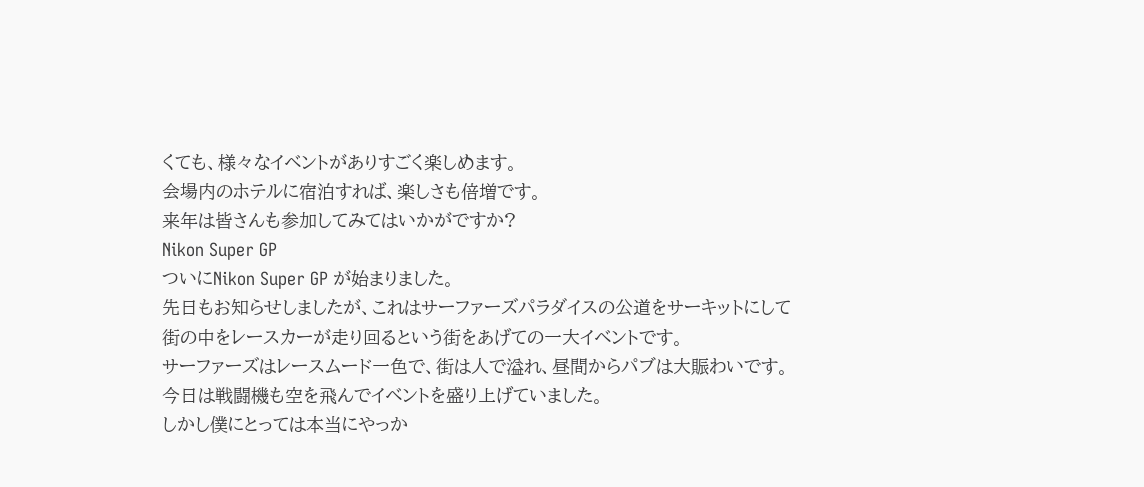くても、様々なイベントがありすごく楽しめます。
会場内のホテルに宿泊すれば、楽しさも倍増です。
来年は皆さんも参加してみてはいかがですか?
Nikon Super GP
ついにNikon Super GP が始まりました。
先日もお知らせしましたが、これはサーファーズパラダイスの公道をサーキットにして
街の中をレースカーが走り回るという街をあげての一大イベントです。
サーファーズはレースムード一色で、街は人で溢れ、昼間からパブは大賑わいです。
今日は戦闘機も空を飛んでイベントを盛り上げていました。
しかし僕にとっては本当にやっか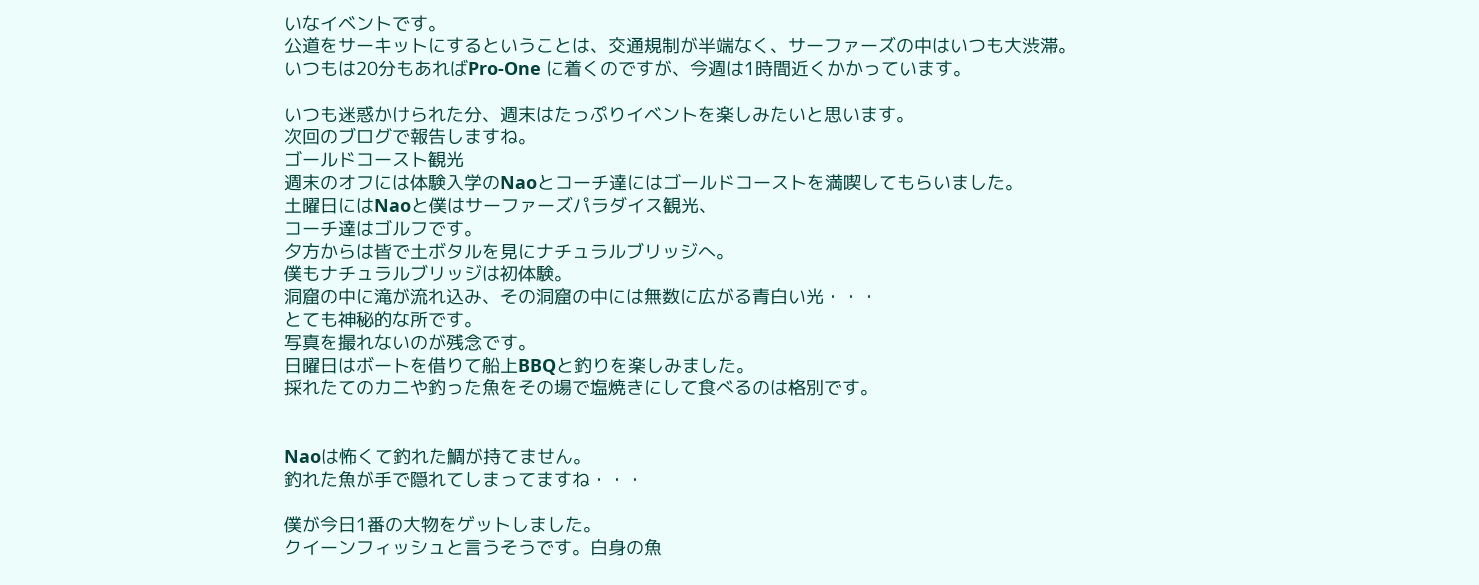いなイベントです。
公道をサーキットにするということは、交通規制が半端なく、サーファーズの中はいつも大渋滞。
いつもは20分もあればPro-One に着くのですが、今週は1時間近くかかっています。

いつも迷惑かけられた分、週末はたっぷりイベントを楽しみたいと思います。
次回のブログで報告しますね。
ゴールドコースト観光
週末のオフには体験入学のNaoとコーチ達にはゴールドコーストを満喫してもらいました。
土曜日にはNaoと僕はサーファーズパラダイス観光、
コーチ達はゴルフです。
夕方からは皆で土ボタルを見にナチュラルブリッジへ。
僕もナチュラルブリッジは初体験。
洞窟の中に滝が流れ込み、その洞窟の中には無数に広がる青白い光・・・
とても神秘的な所です。
写真を撮れないのが残念です。
日曜日はボートを借りて船上BBQと釣りを楽しみました。
採れたてのカニや釣った魚をその場で塩焼きにして食べるのは格別です。


Naoは怖くて釣れた鯛が持てません。
釣れた魚が手で隠れてしまってますね・・・

僕が今日1番の大物をゲットしました。
クイーンフィッシュと言うそうです。白身の魚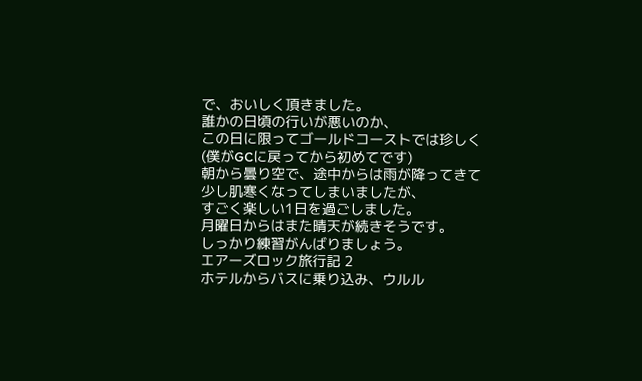で、おいしく頂きました。
誰かの日頃の行いが悪いのか、
この日に限ってゴールドコーストでは珍しく(僕がGCに戻ってから初めてです)
朝から曇り空で、途中からは雨が降ってきて少し肌寒くなってしまいましたが、
すごく楽しい1日を過ごしました。
月曜日からはまた晴天が続きそうです。
しっかり練習がんばりましょう。
エアーズロック旅行記 2
ホテルからバスに乗り込み、ウルル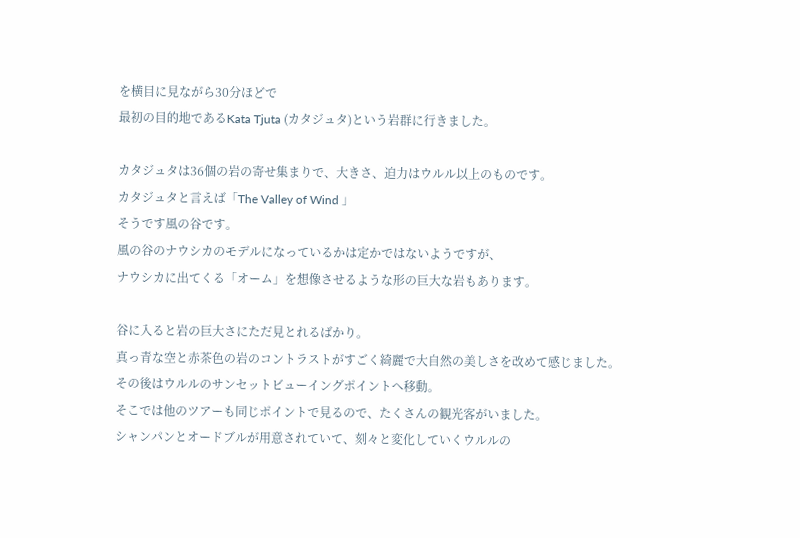を横目に見ながら30分ほどで
最初の目的地であるKata Tjuta (カタジュタ)という岩群に行きました。

カタジュタは36個の岩の寄せ集まりで、大きさ、迫力はウルル以上のものです。
カタジュタと言えば「The Valley of Wind 」
そうです風の谷です。
風の谷のナウシカのモデルになっているかは定かではないようですが、
ナウシカに出てくる「オーム」を想像させるような形の巨大な岩もあります。

谷に入ると岩の巨大さにただ見とれるばかり。
真っ青な空と赤茶色の岩のコントラストがすごく綺麗で大自然の美しさを改めて感じました。
その後はウルルのサンセットビューイングポイントへ移動。
そこでは他のツアーも同じポイントで見るので、たくさんの観光客がいました。
シャンパンとオードブルが用意されていて、刻々と変化していくウルルの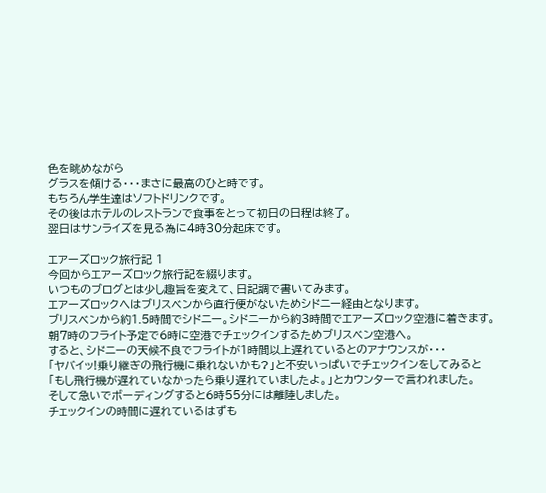色を眺めながら
グラスを傾ける・・・まさに最高のひと時です。
もちろん学生達はソフトドリンクです。
その後はホテルのレストランで食事をとって初日の日程は終了。
翌日はサンライズを見る為に4時30分起床です。

エアーズロック旅行記 1
今回からエアーズロック旅行記を綴ります。
いつものブログとは少し趣旨を変えて、日記調で書いてみます。
エアーズロックへはブリスベンから直行便がないためシドニー経由となります。
ブリスベンから約1.5時間でシドニー。シドニーから約3時間でエアーズロック空港に着きます。
朝7時のフライト予定で6時に空港でチェックインするためブリスベン空港へ。
すると、シドニーの天候不良でフライトが1時間以上遅れているとのアナウンスが・・・
「ヤバイッ!乗り継ぎの飛行機に乗れないかも?」と不安いっぱいでチェックインをしてみると
「もし飛行機が遅れていなかったら乗り遅れていましたよ。」とカウンターで言われました。
そして急いでボーディングすると6時55分には離陸しました。
チェックインの時間に遅れているはずも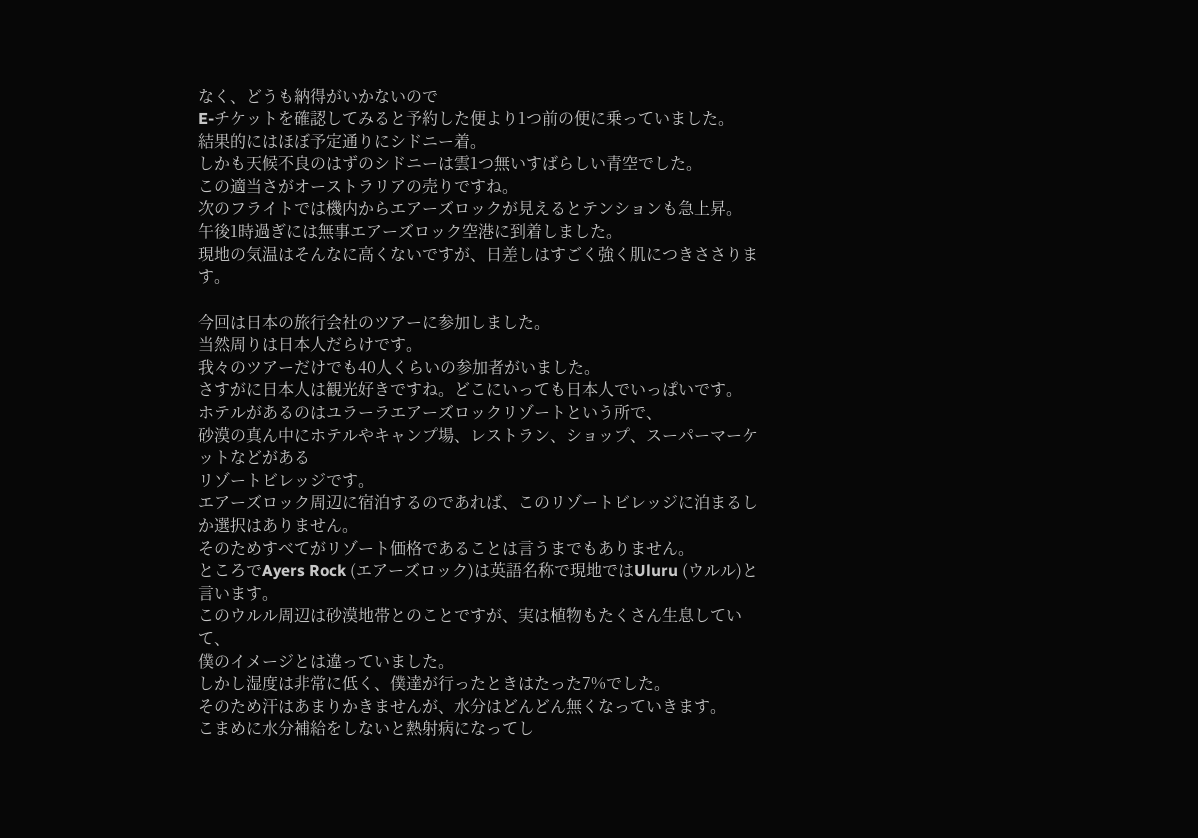なく、どうも納得がいかないので
E-チケットを確認してみると予約した便より1つ前の便に乗っていました。
結果的にはほぼ予定通りにシドニー着。
しかも天候不良のはずのシドニーは雲1つ無いすばらしい青空でした。
この適当さがオーストラリアの売りですね。
次のフライトでは機内からエアーズロックが見えるとテンションも急上昇。
午後1時過ぎには無事エアーズロック空港に到着しました。
現地の気温はそんなに高くないですが、日差しはすごく強く肌につきささります。

今回は日本の旅行会社のツアーに参加しました。
当然周りは日本人だらけです。
我々のツアーだけでも40人くらいの参加者がいました。
さすがに日本人は観光好きですね。どこにいっても日本人でいっぱいです。
ホテルがあるのはユラーラエアーズロックリゾートという所で、
砂漠の真ん中にホテルやキャンプ場、レストラン、ショップ、スーパーマーケットなどがある
リゾートビレッジです。
エアーズロック周辺に宿泊するのであれば、このリゾートビレッジに泊まるしか選択はありません。
そのためすべてがリゾート価格であることは言うまでもありません。
ところでAyers Rock (エアーズロック)は英語名称で現地ではUluru (ウルル)と言います。
このウルル周辺は砂漠地帯とのことですが、実は植物もたくさん生息していて、
僕のイメージとは違っていました。
しかし湿度は非常に低く、僕達が行ったときはたった7%でした。
そのため汗はあまりかきませんが、水分はどんどん無くなっていきます。
こまめに水分補給をしないと熱射病になってし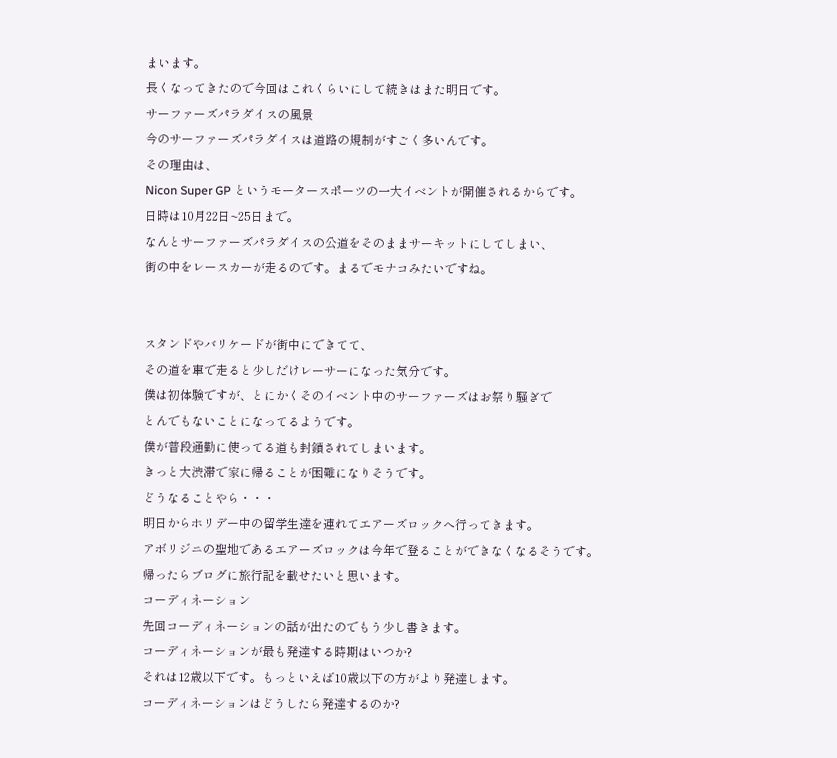まいます。
長くなってきたので今回はこれくらいにして続きはまた明日です。
サーファーズパラダイスの風景
今のサーファーズパラダイスは道路の規制がすごく多いんです。
その理由は、
Nicon Super GP というモータースポーツの一大イベントが開催されるからです。
日時は10月22日~25日まで。
なんとサーファーズパラダイスの公道をそのままサーキットにしてしまい、
街の中をレースカーが走るのです。まるでモナコみたいですね。


スタンドやバリケードが街中にできてて、
その道を車で走ると少しだけレーサーになった気分です。
僕は初体験ですが、とにかくそのイベント中のサーファーズはお祭り騒ぎで
とんでもないことになってるようです。
僕が普段通勤に使ってる道も封鎖されてしまいます。
きっと大渋滞で家に帰ることが困難になりそうです。
どうなることやら・・・
明日からホリデー中の留学生達を連れてエアーズロックへ行ってきます。
アボリジニの聖地であるエアーズロックは今年で登ることができなくなるそうです。
帰ったらブログに旅行記を載せたいと思います。
コーディネーション
先回コーディネーションの話が出たのでもう少し書きます。
コーディネーションが最も発達する時期はいつか?
それは12歳以下です。もっといえば10歳以下の方がより発達します。
コーディネーションはどうしたら発達するのか?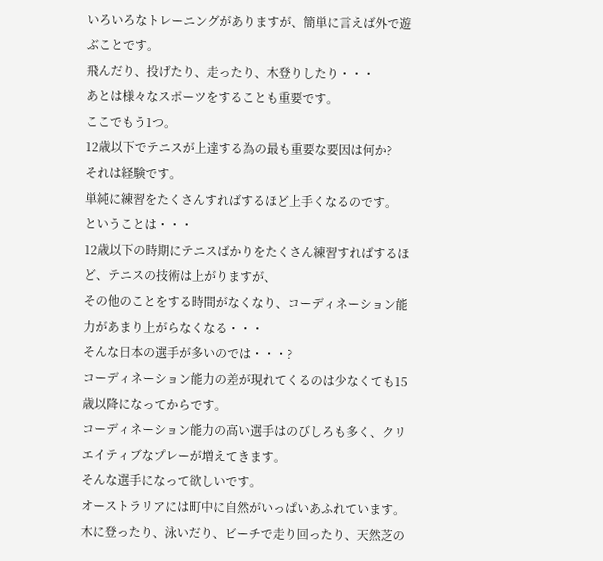いろいろなトレーニングがありますが、簡単に言えば外で遊ぶことです。
飛んだり、投げたり、走ったり、木登りしたり・・・
あとは様々なスポーツをすることも重要です。
ここでもう1つ。
12歳以下でテニスが上達する為の最も重要な要因は何か?
それは経験です。
単純に練習をたくさんすればするほど上手くなるのです。
ということは・・・
12歳以下の時期にテニスばかりをたくさん練習すればするほど、テニスの技術は上がりますが、
その他のことをする時間がなくなり、コーディネーション能力があまり上がらなくなる・・・
そんな日本の選手が多いのでは・・・?
コーディネーション能力の差が現れてくるのは少なくても15歳以降になってからです。
コーディネーション能力の高い選手はのびしろも多く、クリエイティブなプレーが増えてきます。
そんな選手になって欲しいです。
オーストラリアには町中に自然がいっぱいあふれています。
木に登ったり、泳いだり、ビーチで走り回ったり、天然芝の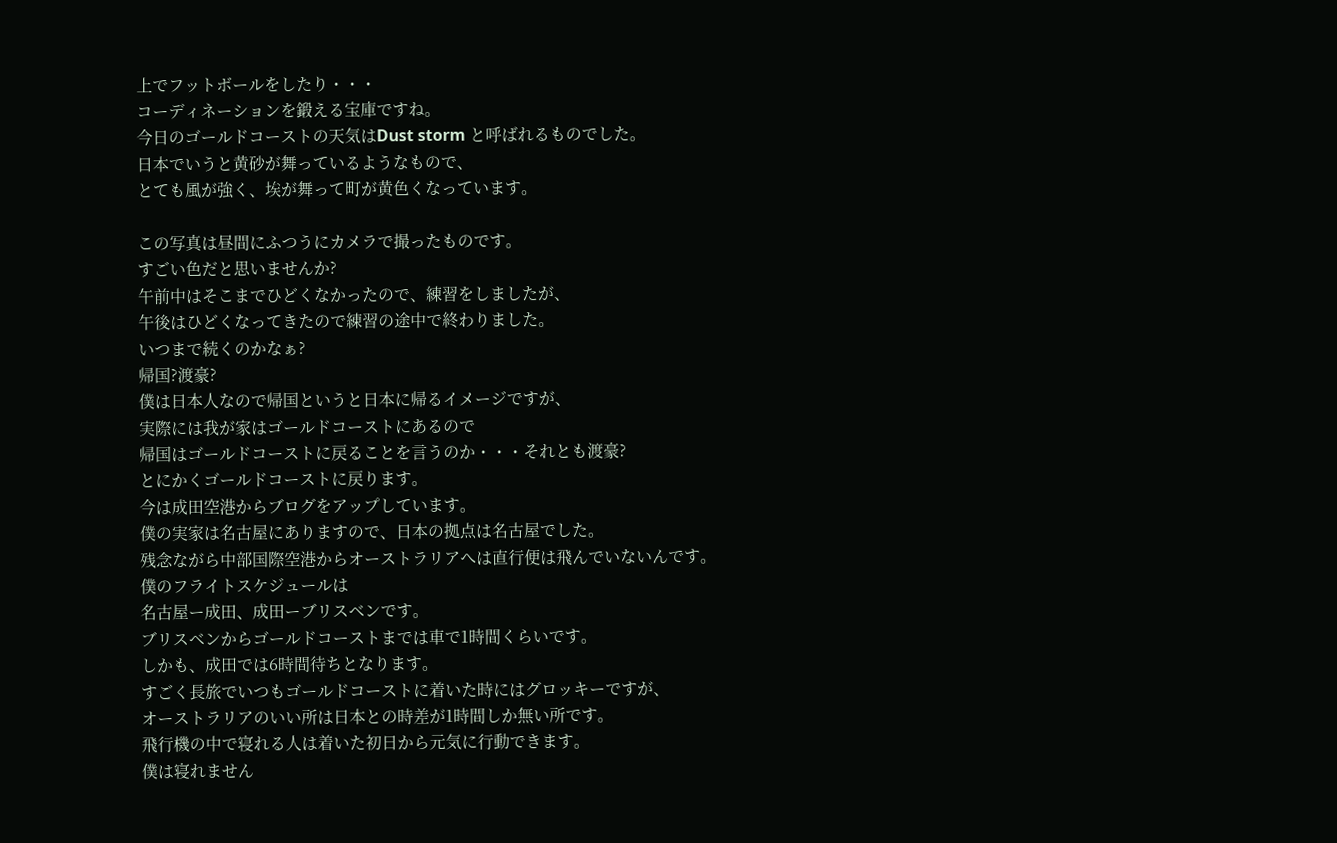上でフットボールをしたり・・・
コーディネーションを鍛える宝庫ですね。
今日のゴールドコーストの天気はDust storm と呼ばれるものでした。
日本でいうと黄砂が舞っているようなもので、
とても風が強く、埃が舞って町が黄色くなっています。

この写真は昼間にふつうにカメラで撮ったものです。
すごい色だと思いませんか?
午前中はそこまでひどくなかったので、練習をしましたが、
午後はひどくなってきたので練習の途中で終わりました。
いつまで続くのかなぁ?
帰国?渡豪?
僕は日本人なので帰国というと日本に帰るイメージですが、
実際には我が家はゴールドコーストにあるので
帰国はゴールドコーストに戻ることを言うのか・・・それとも渡豪?
とにかくゴールドコーストに戻ります。
今は成田空港からブログをアップしています。
僕の実家は名古屋にありますので、日本の拠点は名古屋でした。
残念ながら中部国際空港からオーストラリアへは直行便は飛んでいないんです。
僕のフライトスケジュールは
名古屋ー成田、成田ーブリスベンです。
ブリスベンからゴールドコーストまでは車で1時間くらいです。
しかも、成田では6時間待ちとなります。
すごく長旅でいつもゴールドコーストに着いた時にはグロッキーですが、
オーストラリアのいい所は日本との時差が1時間しか無い所です。
飛行機の中で寝れる人は着いた初日から元気に行動できます。
僕は寝れません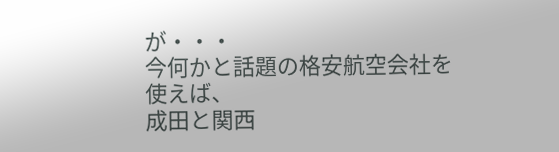が・・・
今何かと話題の格安航空会社を使えば、
成田と関西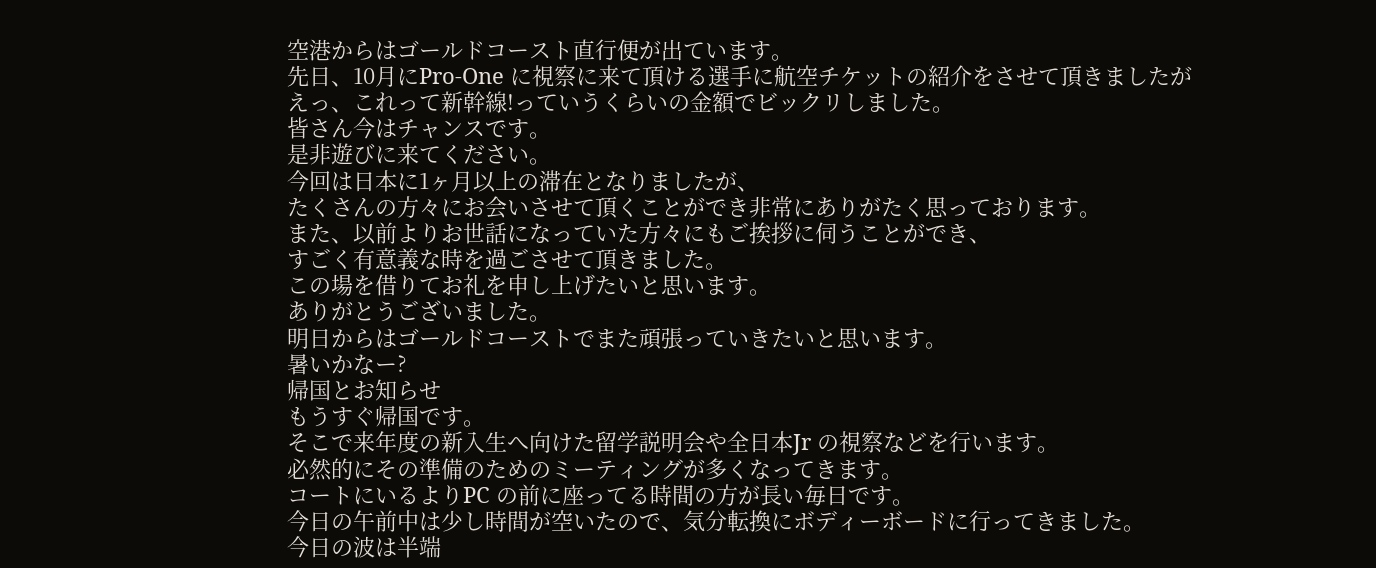空港からはゴールドコースト直行便が出ています。
先日、10月にPro-One に視察に来て頂ける選手に航空チケットの紹介をさせて頂きましたが
えっ、これって新幹線!っていうくらいの金額でビックリしました。
皆さん今はチャンスです。
是非遊びに来てください。
今回は日本に1ヶ月以上の滞在となりましたが、
たくさんの方々にお会いさせて頂くことができ非常にありがたく思っております。
また、以前よりお世話になっていた方々にもご挨拶に伺うことができ、
すごく有意義な時を過ごさせて頂きました。
この場を借りてお礼を申し上げたいと思います。
ありがとうございました。
明日からはゴールドコーストでまた頑張っていきたいと思います。
暑いかなー?
帰国とお知らせ
もうすぐ帰国です。
そこで来年度の新入生へ向けた留学説明会や全日本Jr の視察などを行います。
必然的にその準備のためのミーティングが多くなってきます。
コートにいるよりPC の前に座ってる時間の方が長い毎日です。
今日の午前中は少し時間が空いたので、気分転換にボディーボードに行ってきました。
今日の波は半端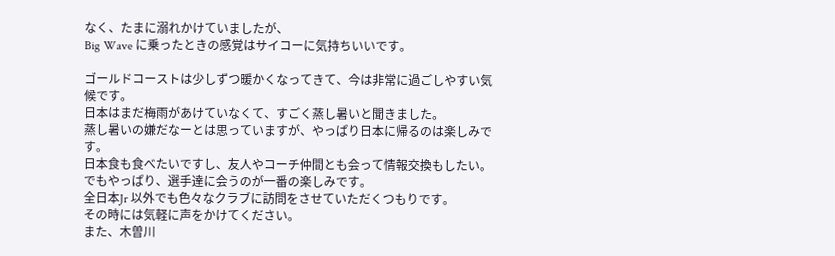なく、たまに溺れかけていましたが、
Big Wave に乗ったときの感覚はサイコーに気持ちいいです。

ゴールドコーストは少しずつ暖かくなってきて、今は非常に過ごしやすい気候です。
日本はまだ梅雨があけていなくて、すごく蒸し暑いと聞きました。
蒸し暑いの嫌だなーとは思っていますが、やっぱり日本に帰るのは楽しみです。
日本食も食べたいですし、友人やコーチ仲間とも会って情報交換もしたい。
でもやっぱり、選手達に会うのが一番の楽しみです。
全日本Jr 以外でも色々なクラブに訪問をさせていただくつもりです。
その時には気軽に声をかけてください。
また、木曽川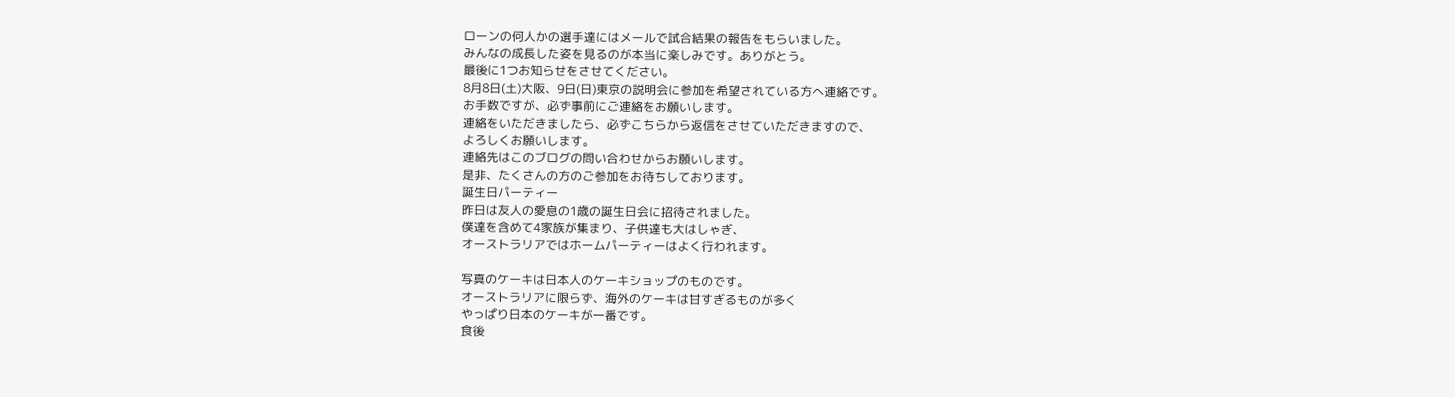ローンの何人かの選手達にはメールで試合結果の報告をもらいました。
みんなの成長した姿を見るのが本当に楽しみです。ありがとう。
最後に1つお知らせをさせてください。
8月8日(土)大阪、9日(日)東京の説明会に参加を希望されている方へ連絡です。
お手数ですが、必ず事前にご連絡をお願いします。
連絡をいただきましたら、必ずこちらから返信をさせていただきますので、
よろしくお願いします。
連絡先はこのブログの問い合わせからお願いします。
是非、たくさんの方のご参加をお待ちしております。
誕生日パーティー
昨日は友人の愛息の1歳の誕生日会に招待されました。
僕達を含めて4家族が集まり、子供達も大はしゃぎ、
オーストラリアではホームパーティーはよく行われます。

写真のケーキは日本人のケーキショップのものです。
オーストラリアに限らず、海外のケーキは甘すぎるものが多く
やっぱり日本のケーキが一番です。
食後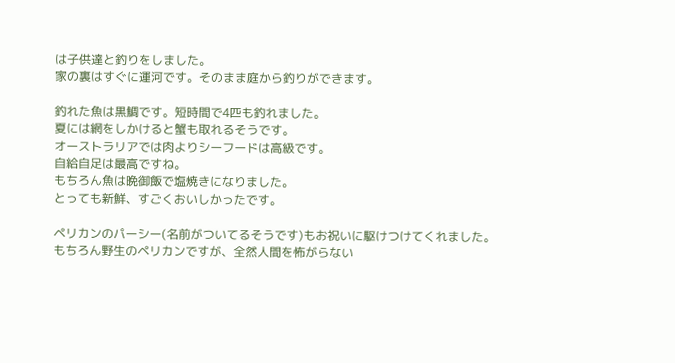は子供達と釣りをしました。
家の裏はすぐに運河です。そのまま庭から釣りができます。

釣れた魚は黒鯛です。短時間で4匹も釣れました。
夏には網をしかけると蟹も取れるそうです。
オーストラリアでは肉よりシーフードは高級です。
自給自足は最高ですね。
もちろん魚は晩御飯で塩焼きになりました。
とっても新鮮、すごくおいしかったです。

ペリカンのパーシー(名前がついてるそうです)もお祝いに駆けつけてくれました。
もちろん野生のペリカンですが、全然人間を怖がらない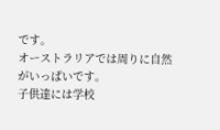です。
オーストラリアでは周りに自然がいっぱいです。
子供達には学校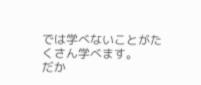では学べないことがたくさん学べます。
だか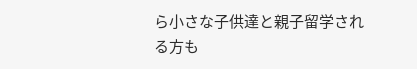ら小さな子供達と親子留学される方も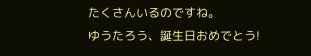たくさんいるのですね。
ゆうたろう、誕生日おめでとう!